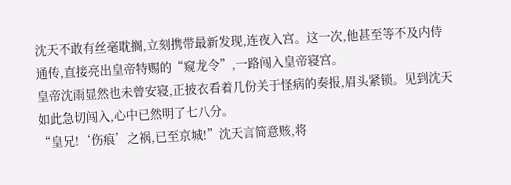沈天不敢有丝毫耽搁,立刻携带最新发现,连夜入宫。这一次,他甚至等不及内侍通传,直接亮出皇帝特赐的“窥龙令”,一路闯入皇帝寝宫。
皇帝沈雨显然也未曾安寝,正披衣看着几份关于怪病的奏报,眉头紧锁。见到沈天如此急切闯入,心中已然明了七八分。
“皇兄!‘伤痕’之祸,已至京城!”沈天言简意赅,将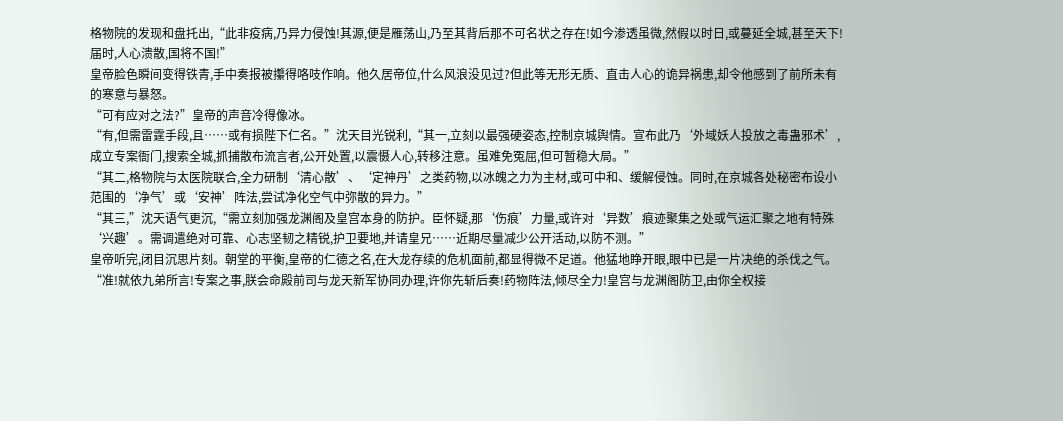格物院的发现和盘托出,“此非疫病,乃异力侵蚀!其源,便是雁荡山,乃至其背后那不可名状之存在!如今渗透虽微,然假以时日,或蔓延全城,甚至天下!届时,人心溃散,国将不国!”
皇帝脸色瞬间变得铁青,手中奏报被攥得咯吱作响。他久居帝位,什么风浪没见过?但此等无形无质、直击人心的诡异祸患,却令他感到了前所未有的寒意与暴怒。
“可有应对之法?”皇帝的声音冷得像冰。
“有,但需雷霆手段,且……或有损陛下仁名。”沈天目光锐利,“其一,立刻以最强硬姿态,控制京城舆情。宣布此乃‘外域妖人投放之毒蛊邪术’,成立专案衙门,搜索全城,抓捕散布流言者,公开处置,以震慑人心,转移注意。虽难免冤屈,但可暂稳大局。”
“其二,格物院与太医院联合,全力研制‘清心散’、‘定神丹’之类药物,以冰魄之力为主材,或可中和、缓解侵蚀。同时,在京城各处秘密布设小范围的‘净气’或‘安神’阵法,尝试净化空气中弥散的异力。”
“其三,”沈天语气更沉,“需立刻加强龙渊阁及皇宫本身的防护。臣怀疑,那‘伤痕’力量,或许对‘异数’痕迹聚集之处或气运汇聚之地有特殊‘兴趣’。需调遣绝对可靠、心志坚韧之精锐,护卫要地,并请皇兄……近期尽量减少公开活动,以防不测。”
皇帝听完,闭目沉思片刻。朝堂的平衡,皇帝的仁德之名,在大龙存续的危机面前,都显得微不足道。他猛地睁开眼,眼中已是一片决绝的杀伐之气。
“准!就依九弟所言!专案之事,朕会命殿前司与龙天新军协同办理,许你先斩后奏!药物阵法,倾尽全力!皇宫与龙渊阁防卫,由你全权接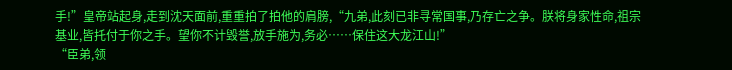手!”皇帝站起身,走到沈天面前,重重拍了拍他的肩膀,“九弟,此刻已非寻常国事,乃存亡之争。朕将身家性命,祖宗基业,皆托付于你之手。望你不计毁誉,放手施为,务必……保住这大龙江山!”
“臣弟,领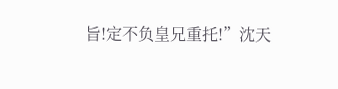旨!定不负皇兄重托!”沈天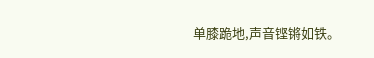单膝跪地,声音铿锵如铁。